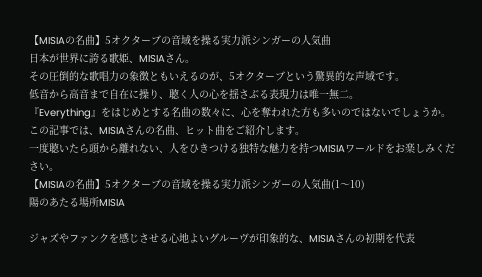【MISIAの名曲】5オクターブの音域を操る実力派シンガーの人気曲
日本が世界に誇る歌姫、MISIAさん。
その圧倒的な歌唱力の象徴ともいえるのが、5オクターブという驚異的な声域です。
低音から高音まで自在に操り、聴く人の心を揺さぶる表現力は唯一無二。
『Everything』をはじめとする名曲の数々に、心を奪われた方も多いのではないでしょうか。
この記事では、MISIAさんの名曲、ヒット曲をご紹介します。
一度聴いたら頭から離れない、人をひきつける独特な魅力を持つMISIAワールドをお楽しみください。
【MISIAの名曲】5オクターブの音域を操る実力派シンガーの人気曲(1〜10)
陽のあたる場所MISIA

ジャズやファンクを感じさせる心地よいグルーヴが印象的な、MISIAさんの初期を代表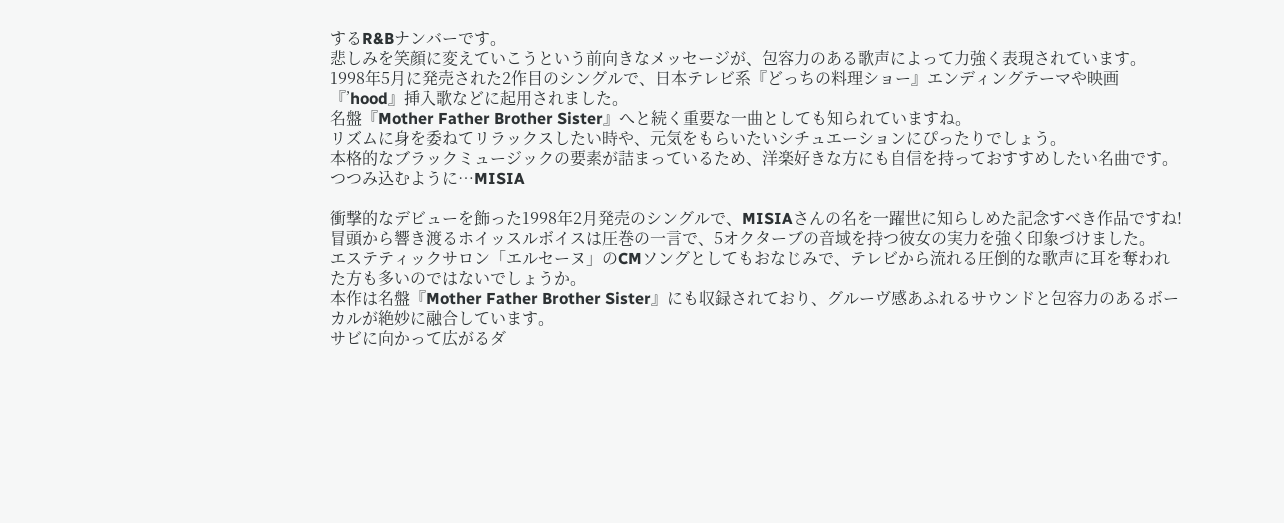するR&Bナンバーです。
悲しみを笑顔に変えていこうという前向きなメッセージが、包容力のある歌声によって力強く表現されています。
1998年5月に発売された2作目のシングルで、日本テレビ系『どっちの料理ショー』エンディングテーマや映画『’hood』挿入歌などに起用されました。
名盤『Mother Father Brother Sister』へと続く重要な一曲としても知られていますね。
リズムに身を委ねてリラックスしたい時や、元気をもらいたいシチュエーションにぴったりでしょう。
本格的なブラックミュージックの要素が詰まっているため、洋楽好きな方にも自信を持っておすすめしたい名曲です。
つつみ込むように…MISIA

衝撃的なデビューを飾った1998年2月発売のシングルで、MISIAさんの名を一躍世に知らしめた記念すべき作品ですね!
冒頭から響き渡るホイッスルボイスは圧巻の一言で、5オクターブの音域を持つ彼女の実力を強く印象づけました。
エステティックサロン「エルセーヌ」のCMソングとしてもおなじみで、テレビから流れる圧倒的な歌声に耳を奪われた方も多いのではないでしょうか。
本作は名盤『Mother Father Brother Sister』にも収録されており、グルーヴ感あふれるサウンドと包容力のあるボーカルが絶妙に融合しています。
サビに向かって広がるダ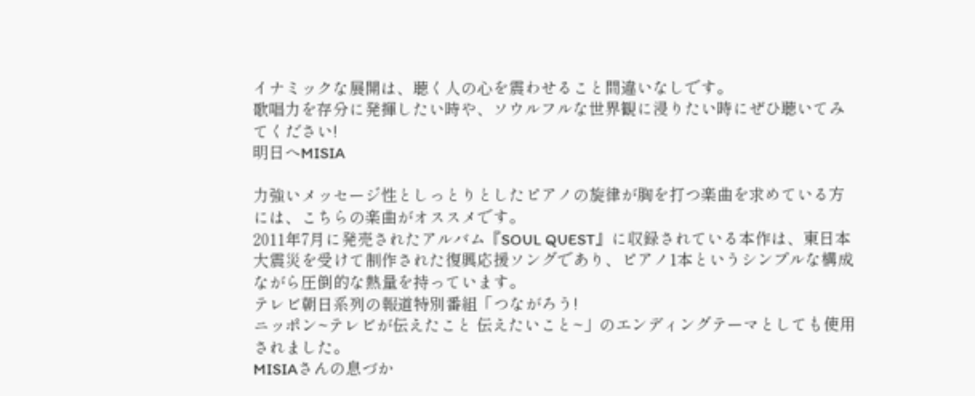イナミックな展開は、聴く人の心を震わせること間違いなしです。
歌唱力を存分に発揮したい時や、ソウルフルな世界観に浸りたい時にぜひ聴いてみてください!
明日へMISIA

力強いメッセージ性としっとりとしたピアノの旋律が胸を打つ楽曲を求めている方には、こちらの楽曲がオススメです。
2011年7月に発売されたアルバム『SOUL QUEST』に収録されている本作は、東日本大震災を受けて制作された復興応援ソングであり、ピアノ1本というシンプルな構成ながら圧倒的な熱量を持っています。
テレビ朝日系列の報道特別番組「つながろう!
ニッポン~テレビが伝えたこと 伝えたいこと~」のエンディングテーマとしても使用されました。
MISIAさんの息づか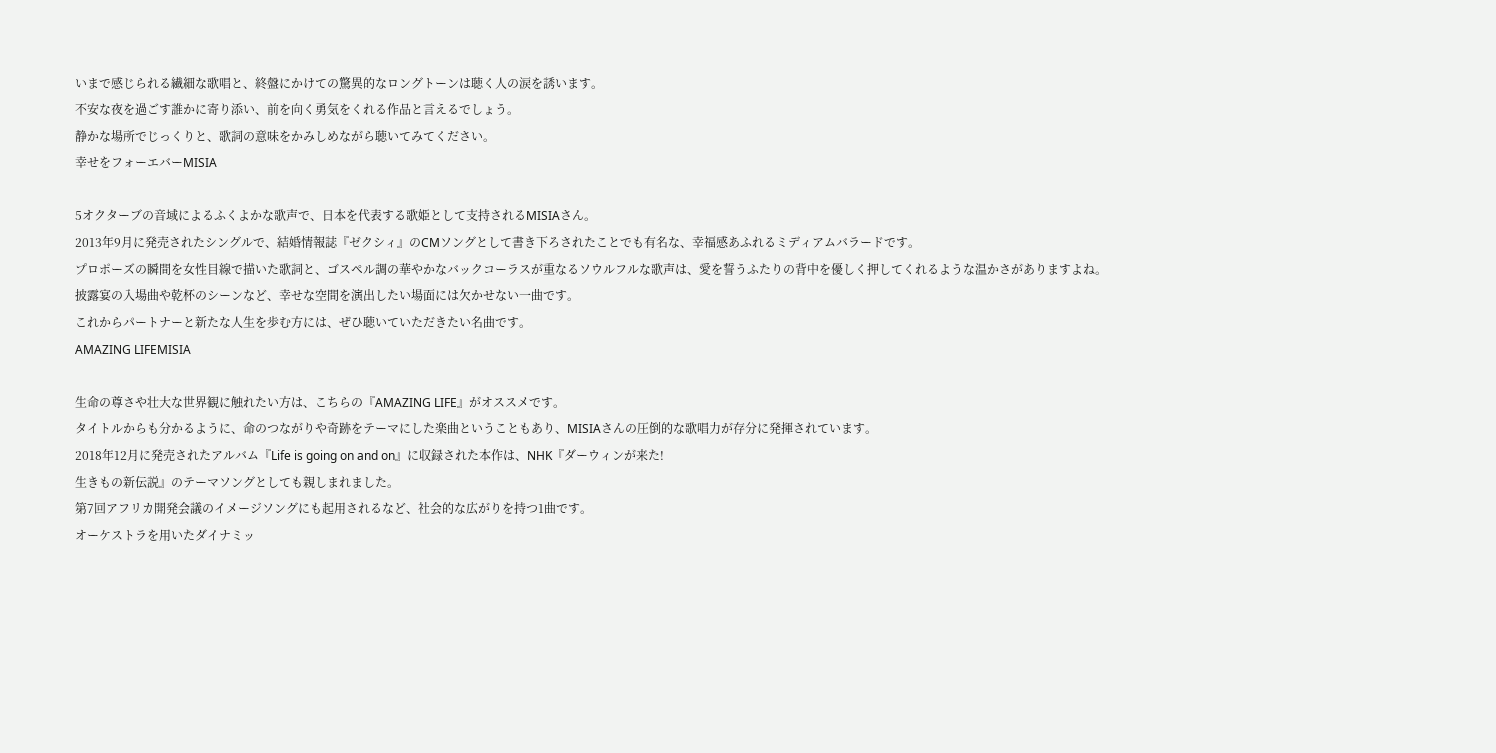いまで感じられる繊細な歌唱と、終盤にかけての驚異的なロングトーンは聴く人の涙を誘います。
不安な夜を過ごす誰かに寄り添い、前を向く勇気をくれる作品と言えるでしょう。
静かな場所でじっくりと、歌詞の意味をかみしめながら聴いてみてください。
幸せをフォーエバーMISIA

5オクターブの音域によるふくよかな歌声で、日本を代表する歌姫として支持されるMISIAさん。
2013年9月に発売されたシングルで、結婚情報誌『ゼクシィ』のCMソングとして書き下ろされたことでも有名な、幸福感あふれるミディアムバラードです。
プロポーズの瞬間を女性目線で描いた歌詞と、ゴスペル調の華やかなバックコーラスが重なるソウルフルな歌声は、愛を誓うふたりの背中を優しく押してくれるような温かさがありますよね。
披露宴の入場曲や乾杯のシーンなど、幸せな空間を演出したい場面には欠かせない一曲です。
これからパートナーと新たな人生を歩む方には、ぜひ聴いていただきたい名曲です。
AMAZING LIFEMISIA

生命の尊さや壮大な世界観に触れたい方は、こちらの『AMAZING LIFE』がオススメです。
タイトルからも分かるように、命のつながりや奇跡をテーマにした楽曲ということもあり、MISIAさんの圧倒的な歌唱力が存分に発揮されています。
2018年12月に発売されたアルバム『Life is going on and on』に収録された本作は、NHK『ダーウィンが来た!
生きもの新伝説』のテーマソングとしても親しまれました。
第7回アフリカ開発会議のイメージソングにも起用されるなど、社会的な広がりを持つ1曲です。
オーケストラを用いたダイナミッ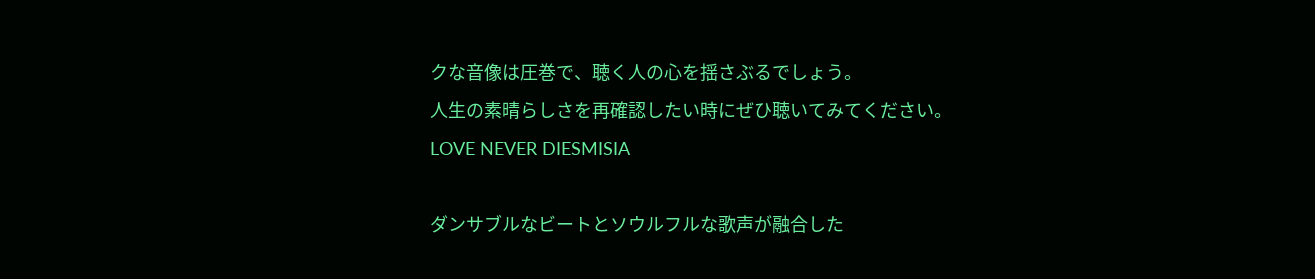クな音像は圧巻で、聴く人の心を揺さぶるでしょう。
人生の素晴らしさを再確認したい時にぜひ聴いてみてください。
LOVE NEVER DIESMISIA

ダンサブルなビートとソウルフルな歌声が融合した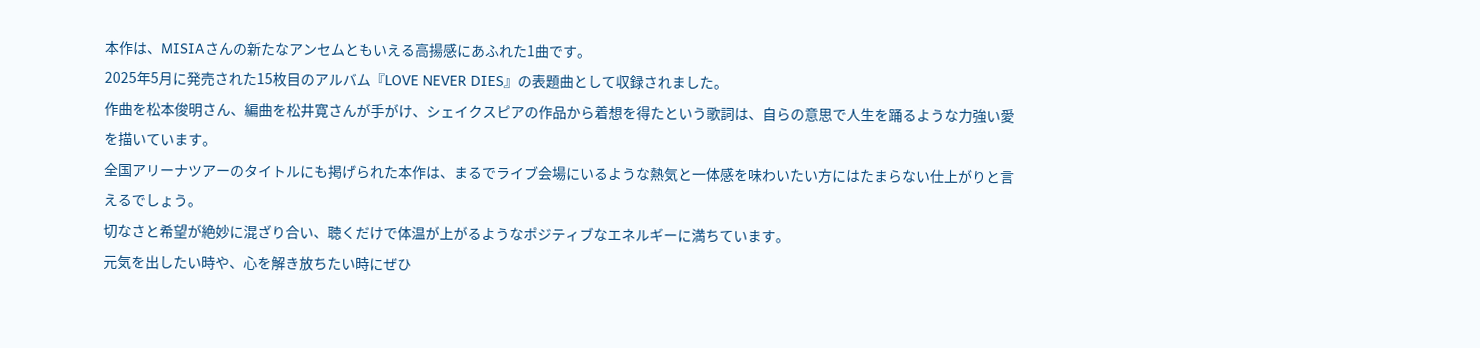本作は、MISIAさんの新たなアンセムともいえる高揚感にあふれた1曲です。
2025年5月に発売された15枚目のアルバム『LOVE NEVER DIES』の表題曲として収録されました。
作曲を松本俊明さん、編曲を松井寛さんが手がけ、シェイクスピアの作品から着想を得たという歌詞は、自らの意思で人生を踊るような力強い愛を描いています。
全国アリーナツアーのタイトルにも掲げられた本作は、まるでライブ会場にいるような熱気と一体感を味わいたい方にはたまらない仕上がりと言えるでしょう。
切なさと希望が絶妙に混ざり合い、聴くだけで体温が上がるようなポジティブなエネルギーに満ちています。
元気を出したい時や、心を解き放ちたい時にぜひ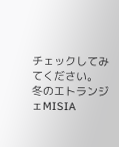チェックしてみてください。
冬のエトランジェMISIA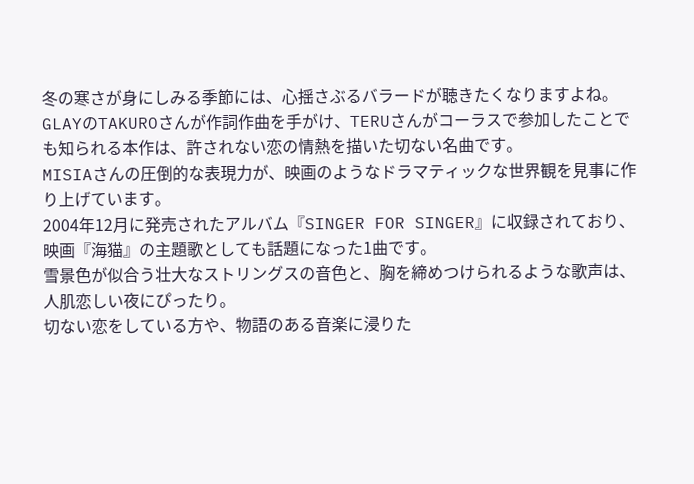冬の寒さが身にしみる季節には、心揺さぶるバラードが聴きたくなりますよね。
GLAYのTAKUROさんが作詞作曲を手がけ、TERUさんがコーラスで参加したことでも知られる本作は、許されない恋の情熱を描いた切ない名曲です。
MISIAさんの圧倒的な表現力が、映画のようなドラマティックな世界観を見事に作り上げています。
2004年12月に発売されたアルバム『SINGER FOR SINGER』に収録されており、映画『海猫』の主題歌としても話題になった1曲です。
雪景色が似合う壮大なストリングスの音色と、胸を締めつけられるような歌声は、人肌恋しい夜にぴったり。
切ない恋をしている方や、物語のある音楽に浸りた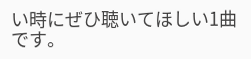い時にぜひ聴いてほしい1曲です。